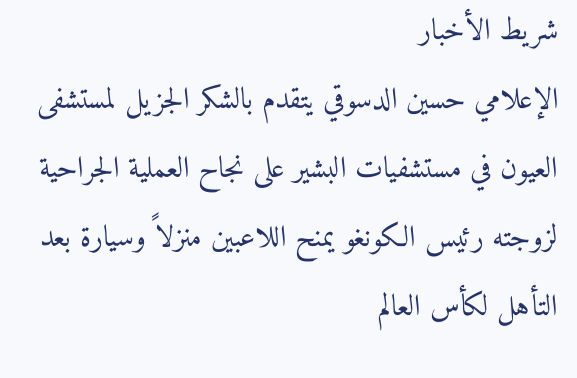شريط الأخبار
الإعلامي حسين الدسوقي يتقدم بالشكر الجزيل لمستشفى العيون في مستشفيات البشير على نجاح العملية الجراحية لزوجته رئيس الكونغو يمنح اللاعبين منزلاً وسيارة بعد التأهل لكأس العالم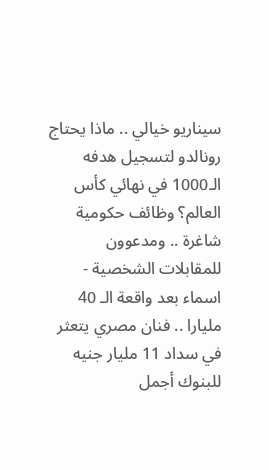سيناريو خيالي .. ماذا يحتاج رونالدو لتسجيل هدفه الـ1000 في نهائي كأس العالم؟ وظائف حكومية شاغرة .. ومدعوون للمقابلات الشخصية - اسماء بعد واقعة الـ 40 مليارا .. فنان مصري يتعثر في سداد 11 مليار جنيه للبنوك أجمل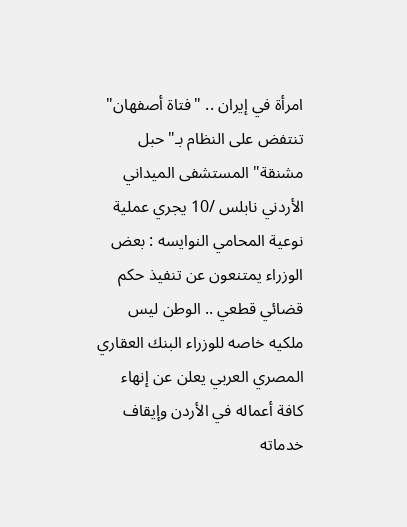امرأة في إيران .. "فتاة أصفهان" تنتفض على النظام بـ"حبل مشنقة" المستشفى الميداني الأردني نابلس /10 يجري عملية نوعية المحامي النوايسه : بعض الوزراء يمتنعون عن تنفيذ حكم قضائي قطعي .. الوطن ليس ملكيه خاصه للوزراء البنك العقاري المصري العربي يعلن عن إنهاء كافة أعماله في الأردن وإيقاف خدماته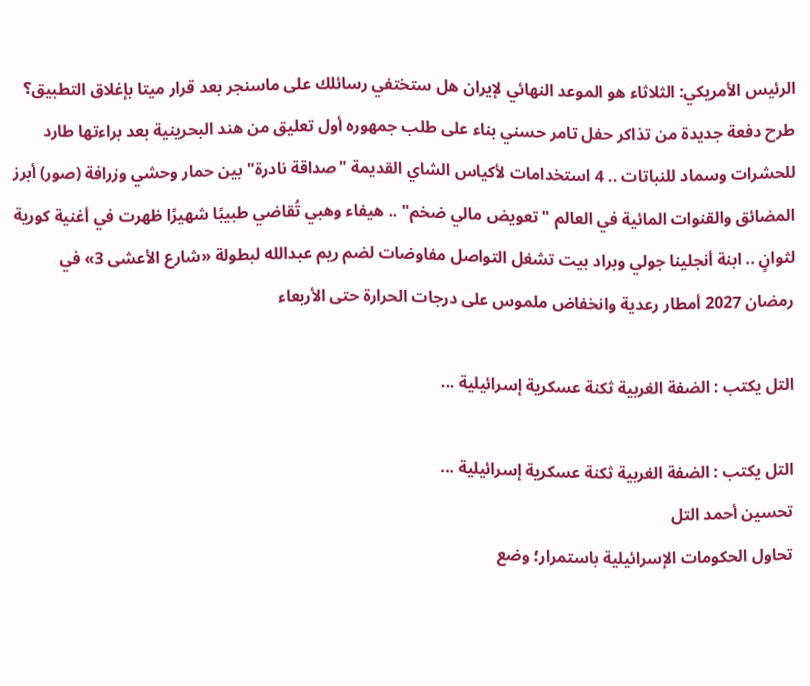الرئيس الأمريكي: الثلاثاء هو الموعد النهائي لإيران هل ستختفي رسائلك على ماسنجر بعد قرار ميتا بإغلاق التطبيق؟ طرح دفعة جديدة من تذاكر حفل تامر حسني بناء على طلب جمهوره أول تعليق من هند البحرينية بعد براءتها طارد للحشرات وسماد للنباتات .. 4 استخدامات لأكياس الشاي القديمة "صداقة نادرة" بين حمار وحشي وزرافة (صور) أبرز المضائق والقنوات المائية في العالم "تعويض مالي ضخم" .. هيفاء وهبي تُقاضي طبيبًا شهيرًا ظهرت في أغنية كورية لثوانٍ .. ابنة أنجلينا جولي وبراد بيت تشغل التواصل مفاوضات لضم ريم عبدالله لبطولة «شارع الأعشى 3» في رمضان 2027 أمطار رعدية وانخفاض ملموس على درجات الحرارة حتى الأربعاء

التل يكتب : الضفة الغربية ثكنة عسكرية إسرائيلية ...

التل يكتب : الضفة الغربية ثكنة عسكرية إسرائيلية ...
تحسين أحمد التل
تحاول الحكومات الإسرائيلية باستمرار؛ وضع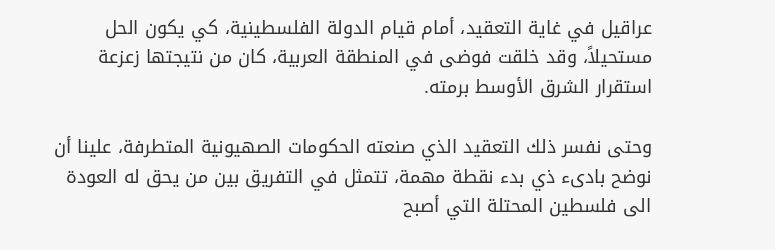عراقيل في غاية التعقيد، أمام قيام الدولة الفلسطينية، كي يكون الحل مستحيلاً، وقد خلقت فوضى في المنطقة العربية، كان من نتيجتها زعزعة استقرار الشرق الأوسط برمته.

وحتى نفسر ذلك التعقيد الذي صنعته الحكومات الصهيونية المتطرفة، علينا أن نوضح بادىء ذي بدء نقطة مهمة، تتمثل في التفريق بين من يحق له العودة الى فلسطين المحتلة التي أصبح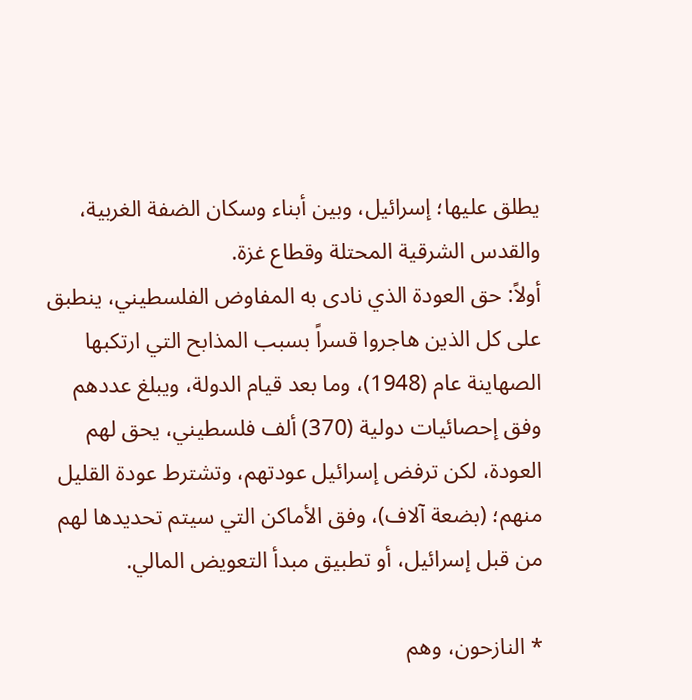يطلق عليها؛ إسرائيل، وبين أبناء وسكان الضفة الغربية، والقدس الشرقية المحتلة وقطاع غزة.
أولاً: حق العودة الذي نادى به المفاوض الفلسطيني، ينطبق على كل الذين هاجروا قسراً بسبب المذابح التي ارتكبها الصهاينة عام (1948)، وما بعد قيام الدولة، ويبلغ عددهم وفق إحصائيات دولية (370) ألف فلسطيني، يحق لهم العودة، لكن ترفض إسرائيل عودتهم، وتشترط عودة القليل منهم؛ (بضعة آلاف)، وفق الأماكن التي سيتم تحديدها لهم من قبل إسرائيل، أو تطبيق مبدأ التعويض المالي.

* النازحون، وهم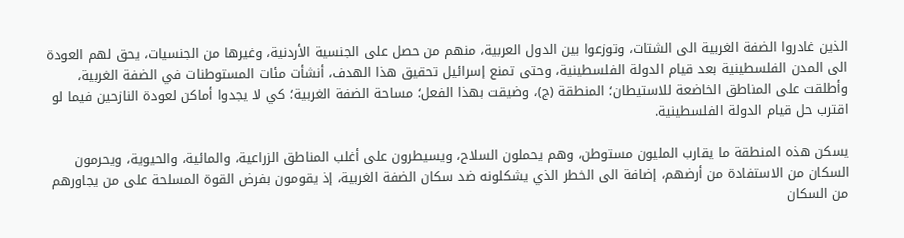الذين غادروا الضفة الغربية الى الشتات، وتوزعوا بين الدول العربية، منهم من حصل على الجنسية الأردنية، وغيرها من الجنسيات، يحق لهم العودة الى المدن الفلسطينية بعد قيام الدولة الفلسطينية، وحتى تمنع إسرائيل تحقيق هذا الهدف، أنشأت مئات المستوطنات في الضفة الغربية، وأطلقت على المناطق الخاضعة للاستيطان؛ المنطقة (ج)، وضيقت بهذا الفعل؛ مساحة الضفة الغربية؛ كي لا يجدوا أماكن لعودة النازحين فيما لو اقترب حل قيام الدولة الفلسطينية.

يسكن هذه المنطقة ما يقارب المليون مستوطن، وهم يحملون السلاح، ويسيطرون على أغلب المناطق الزراعية، والمائية، والحيوية، ويحرمون السكان من الاستفادة من أرضهم، إضافة الى الخطر الذي يشكلونه ضد سكان الضفة الغربية، إذ يقومون بفرض القوة المسلحة على من يجاورهم من السكان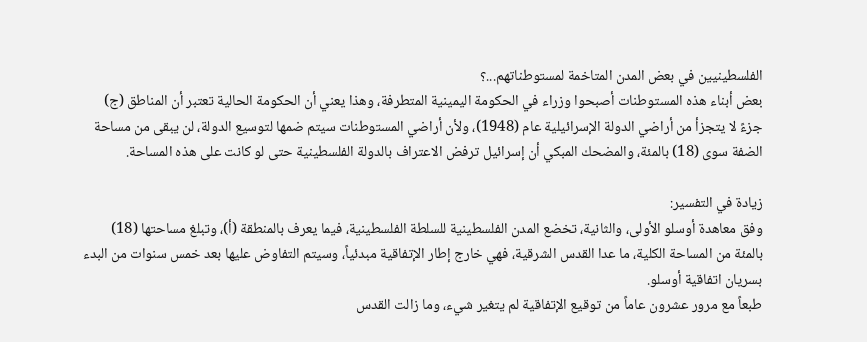الفلسطينيين في بعض المدن المتاخمة لمستوطناتهم...؟
بعض أبناء هذه المستوطنات أصبحوا وزراء في الحكومة اليمينية المتطرفة، وهذا يعني أن الحكومة الحالية تعتبر أن المناطق (ج) جزءً لا يتجزأ من أراضي الدولة الإسرائيلية عام (1948)، ولأن أراضي المستوطنات سيتم ضمها لتوسيع الدولة، لن يبقى من مساحة الضفة سوى (18) بالمئة، والمضحك المبكي أن إسرائيل ترفض الاعتراف بالدولة الفلسطينية حتى لو كانت على هذه المساحة.

زيادة في التفسير:
وفق معاهدة أوسلو الأولى، والثانية، تخضع المدن الفلسطينية للسلطة الفلسطينية، فيما يعرف بالمنطقة (أ)، وتبلغ مساحتها (18) بالمئة من المساحة الكلية، ما عدا القدس الشرقية، فهي خارج إطار الإتفاقية مبدئياً، وسيتم التفاوض عليها بعد خمس سنوات من البدء بسريان اتفاقية أوسلو.
طبعاً مع مرور عشرون عاماً من توقيع الإتفاقية لم يتغير شيء، وما زالت القدس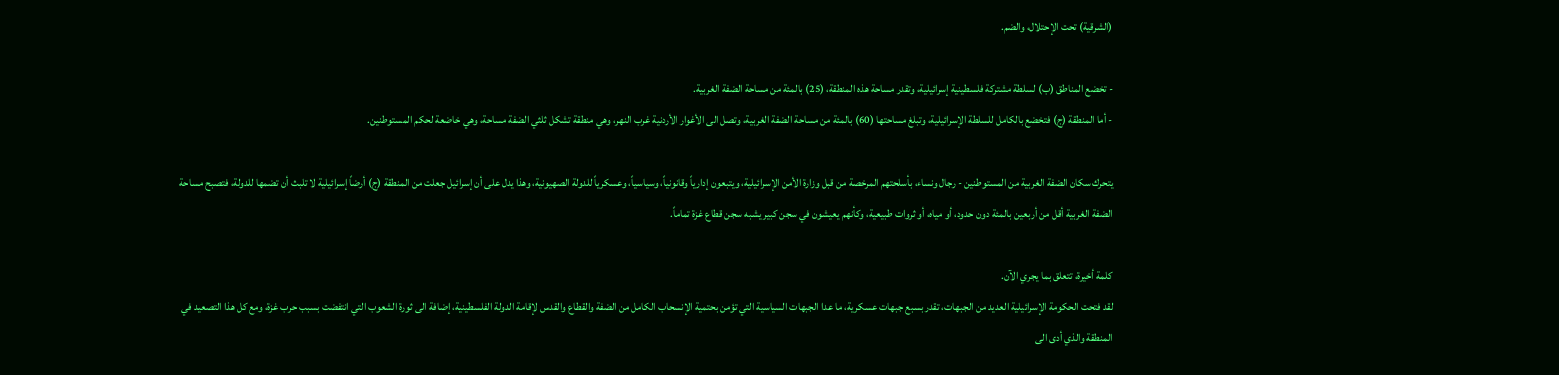(الشرقية) تحت الإحتلال، والضم.

- تخضع المناطق (ب) لسلطة مشتركة فلسطينية إسرائيلية، وتقدر مساحة هذه المنطقة، (25) بالمئة من مساحة الضفة الغربية.
- أما المنطقة (ج) فتخضع بالكامل للسلطة الإسرائيلية، وتبلغ مساحتها (60) بالمئة من مساحة الضفة الغربية، وتصل الى الأغوار الأردنية غرب النهر، وهي منطقة تشكل ثلثي الضفة مساحة، وهي خاضعة لحكم المستوطنين.

يتحرك سكان الضفة الغربية من المستوطنين - رجال ونساء، بأسلحتهم المرخصة من قبل وزارة الأمن الإسرائيلية، ويتبعون إدارياً وقانونياً، وسياسياً، وعسكرياً للدولة الصهيونية، وهذا يدل على أن إسرائيل جعلت من المنطقة (ج) أرضاً إسرائيلية لا تلبث أن تضمها للدولة، فتصبح مساحة الضفة الغربية أقل من أربعين بالمئة دون حدود، أو مياه، أو ثروات طبيعية، وكأنهم يعيشون في سجن كبير يشبه سجن قطاع غزة تماماً.

كلمة أخيرة، تتعلق بما يجري الآن.
لقد فتحت الحكومة الإسرائيلية العديد من الجبهات، تقدر بسبع جبهات عسكرية، ما عدا الجبهات السياسية التي تؤمن بحتمية الإنسحاب الكامل من الضفة والقطاع والقدس لإقامة الدولة الفلسطينية، إضافة الى ثورة الشعوب التي انتفضت بسبب حرب غزة، ومع كل هذا التصعيد في المنطقة والذي أدى الى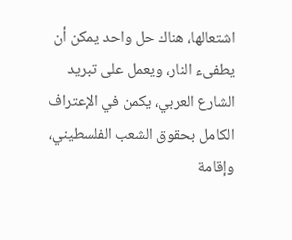اشتعالها، هناك حل واحد يمكن أن يطفىء النار، ويعمل على تبريد الشارع العربي، يكمن في الإعتراف الكامل بحقوق الشعب الفلسطيني، وإقامة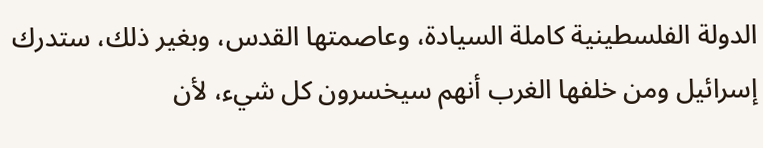الدولة الفلسطينية كاملة السيادة، وعاصمتها القدس، وبغير ذلك، ستدرك إسرائيل ومن خلفها الغرب أنهم سيخسرون كل شيء، لأن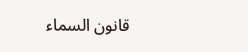قانون السماء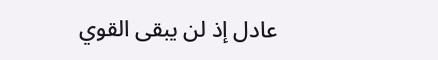عادل إذ لن يبقى القوي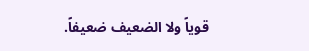قوياً ولا الضعيف ضعيفاً.